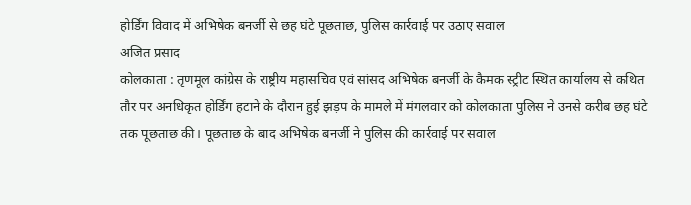होर्डिंग विवाद में अभिषेक बनर्जी से छह घंटे पूछताछ, पुलिस कार्रवाई पर उठाए सवाल
अजित प्रसाद
कोलकाता : तृणमूल कांग्रेस के राष्ट्रीय महासचिव एवं सांसद अभिषेक बनर्जी के कैमक स्ट्रीट स्थित कार्यालय से कथित तौर पर अनधिकृत होर्डिंग हटाने के दौरान हुई झड़प के मामले में मंगलवार को कोलकाता पुलिस ने उनसे करीब छह घंटे तक पूछताछ की। पूछताछ के बाद अभिषेक बनर्जी ने पुलिस की कार्रवाई पर सवाल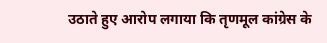उठाते हुए आरोप लगाया कि तृणमूल कांग्रेस के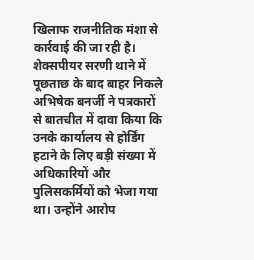खिलाफ राजनीतिक मंशा से कार्रवाई की जा रही है।
शेक्सपीयर सरणी थाने में पूछताछ के बाद बाहर निकले अभिषेक बनर्जी ने पत्रकारों से बातचीत में दावा किया कि उनके कार्यालय से होर्डिंग हटाने के लिए बड़ी संख्या में अधिकारियों और पुलिसकर्मियों को भेजा गया था। उन्होंने आरोप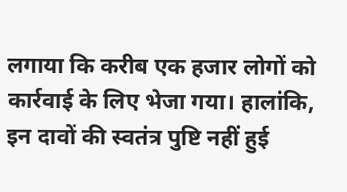लगाया कि करीब एक हजार लोगों को कार्रवाई के लिए भेजा गया। हालांकि, इन दावों की स्वतंत्र पुष्टि नहीं हुई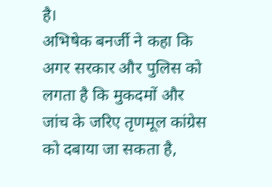है।
अभिषेक बनर्जी ने कहा कि अगर सरकार और पुलिस को लगता है कि मुकदमों और जांच के जरिए तृणमूल कांग्रेस को दबाया जा सकता है,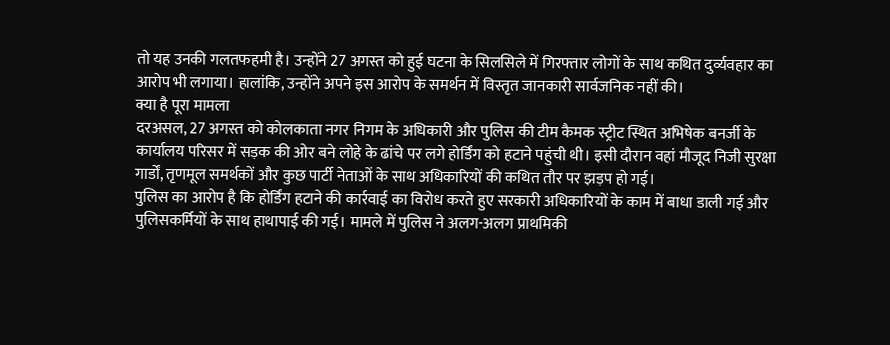तो यह उनकी गलतफहमी है। उन्होंने 27 अगस्त को हुई घटना के सिलसिले में गिरफ्तार लोगों के साथ कथित दुर्व्यवहार का आरोप भी लगाया। हालांकि, उन्होंने अपने इस आरोप के समर्थन में विस्तृत जानकारी सार्वजनिक नहीं की।
क्या है पूरा मामला
दरअसल, 27 अगस्त को कोलकाता नगर निगम के अधिकारी और पुलिस की टीम कैमक स्ट्रीट स्थित अभिषेक बनर्जी के कार्यालय परिसर में सड़क की ओर बने लोहे के ढांचे पर लगे होर्डिंग को हटाने पहुंची थी। इसी दौरान वहां मौजूद निजी सुरक्षा गार्डों, तृणमूल समर्थकों और कुछ पार्टी नेताओं के साथ अधिकारियों की कथित तौर पर झड़प हो गई।
पुलिस का आरोप है कि होर्डिंग हटाने की कार्रवाई का विरोध करते हुए सरकारी अधिकारियों के काम में बाधा डाली गई और पुलिसकर्मियों के साथ हाथापाई की गई। मामले में पुलिस ने अलग-अलग प्राथमिकी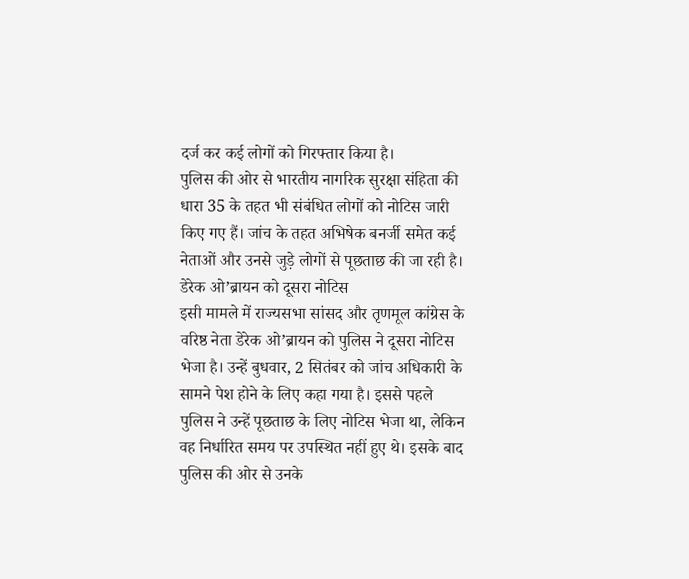दर्ज कर कई लोगों को गिरफ्तार किया है।
पुलिस की ओर से भारतीय नागरिक सुरक्षा संहिता की धारा 35 के तहत भी संबंधित लोगों को नोटिस जारी किए गए हैं। जांच के तहत अभिषेक बनर्जी समेत कई नेताओं और उनसे जुड़े लोगों से पूछताछ की जा रही है।
डेरेक ओ’ब्रायन को दूसरा नोटिस
इसी मामले में राज्यसभा सांसद और तृणमूल कांग्रेस के वरिष्ठ नेता डेरेक ओ’ब्रायन को पुलिस ने दूसरा नोटिस भेजा है। उन्हें बुधवार, 2 सितंबर को जांच अधिकारी के सामने पेश होने के लिए कहा गया है। इससे पहले पुलिस ने उन्हें पूछताछ के लिए नोटिस भेजा था, लेकिन वह निर्धारित समय पर उपस्थित नहीं हुए थे। इसके बाद पुलिस की ओर से उनके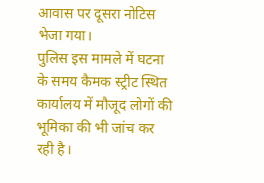आवास पर दूसरा नोटिस भेजा गया।
पुलिस इस मामले में घटना के समय कैमक स्ट्रीट स्थित कार्यालय में मौजूद लोगों की भूमिका की भी जांच कर रही है।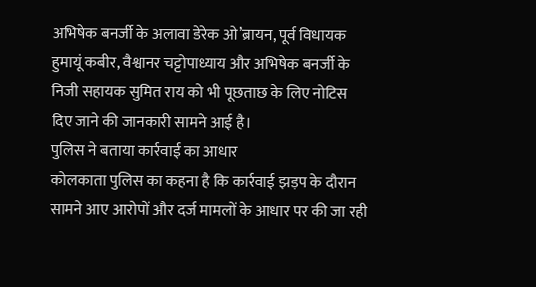अभिषेक बनर्जी के अलावा डेरेक ओ’ब्रायन, पूर्व विधायक हुमायूं कबीर, वैश्वानर चट्टोपाध्याय और अभिषेक बनर्जी के निजी सहायक सुमित राय को भी पूछताछ के लिए नोटिस दिए जाने की जानकारी सामने आई है।
पुलिस ने बताया कार्रवाई का आधार
कोलकाता पुलिस का कहना है कि कार्रवाई झड़प के दौरान सामने आए आरोपों और दर्ज मामलों के आधार पर की जा रही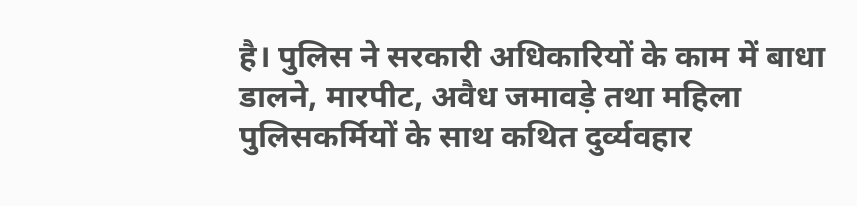है। पुलिस ने सरकारी अधिकारियों के काम में बाधा डालने, मारपीट, अवैध जमावड़े तथा महिला पुलिसकर्मियों के साथ कथित दुर्व्यवहार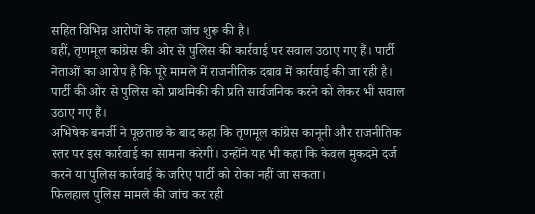सहित विभिन्न आरोपों के तहत जांच शुरू की है।
वहीं, तृणमूल कांग्रेस की ओर से पुलिस की कार्रवाई पर सवाल उठाए गए हैं। पार्टी नेताओं का आरोप है कि पूरे मामले में राजनीतिक दबाव में कार्रवाई की जा रही है। पार्टी की ओर से पुलिस को प्राथमिकी की प्रति सार्वजनिक करने को लेकर भी सवाल उठाए गए हैं।
अभिषेक बनर्जी ने पूछताछ के बाद कहा कि तृणमूल कांग्रेस कानूनी और राजनीतिक स्तर पर इस कार्रवाई का सामना करेगी। उन्होंने यह भी कहा कि केवल मुकदमे दर्ज करने या पुलिस कार्रवाई के जरिए पार्टी को रोका नहीं जा सकता।
फिलहाल पुलिस मामले की जांच कर रही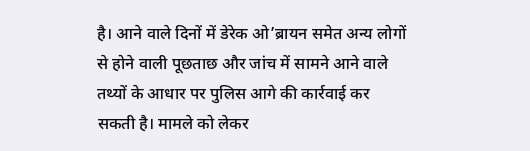है। आने वाले दिनों में डेरेक ओ’ब्रायन समेत अन्य लोगों से होने वाली पूछताछ और जांच में सामने आने वाले तथ्यों के आधार पर पुलिस आगे की कार्रवाई कर सकती है। मामले को लेकर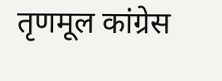तृणमूल कांग्रेस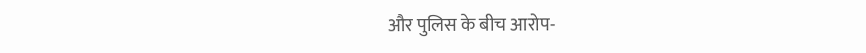और पुलिस के बीच आरोप-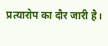प्रत्यारोप का दौर जारी है।